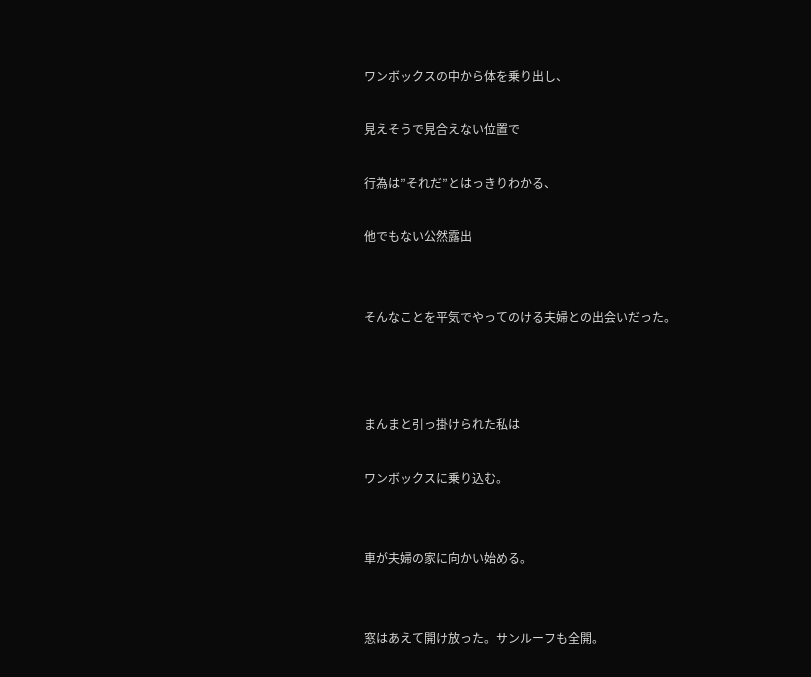ワンボックスの中から体を乗り出し、

見えそうで見合えない位置で

行為は”それだ”とはっきりわかる、

他でもない公然露出


そんなことを平気でやってのける夫婦との出会いだった。



まんまと引っ掛けられた私は

ワンボックスに乗り込む。


車が夫婦の家に向かい始める。


窓はあえて開け放った。サンルーフも全開。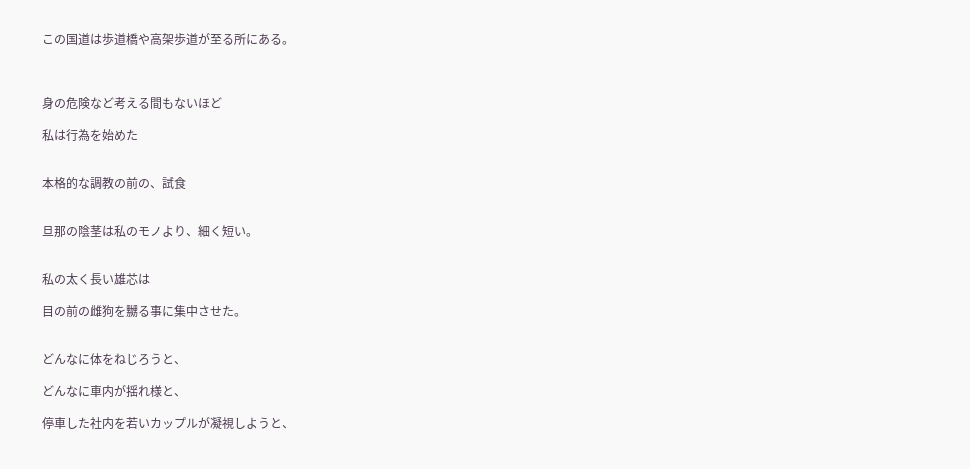この国道は歩道橋や高架歩道が至る所にある。



身の危険など考える間もないほど

私は行為を始めた


本格的な調教の前の、試食


旦那の陰茎は私のモノより、細く短い。


私の太く長い雄芯は

目の前の雌狗を嬲る事に集中させた。


どんなに体をねじろうと、

どんなに車内が揺れ様と、

停車した社内を若いカップルが凝視しようと、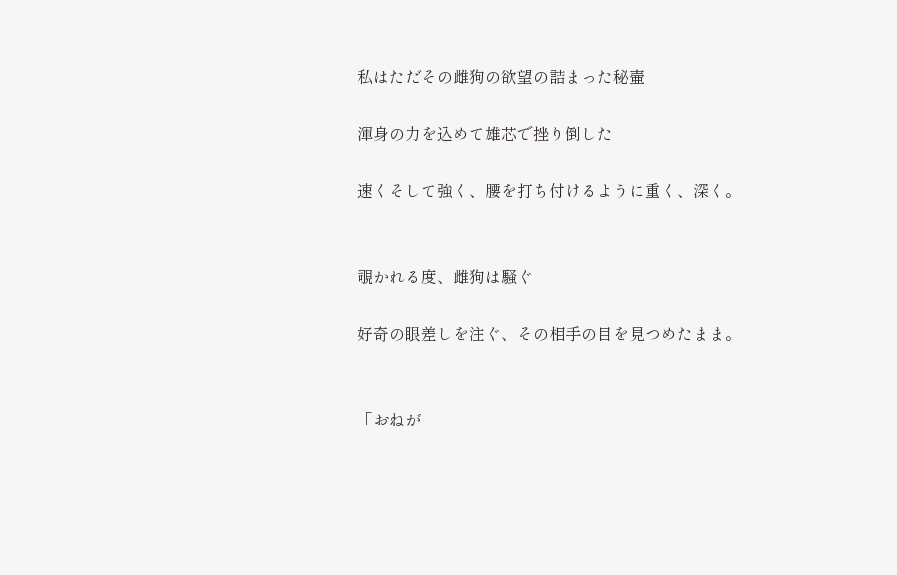私はただその雌狗の欲望の詰まった秘壷

渾身の力を込めて雄芯で挫り倒した

速くそして強く、腰を打ち付けるように重く、深く。


覗かれる度、雌狗は騒ぐ

好奇の眼差しを注ぐ、その相手の目を見つめたまま。


「おねが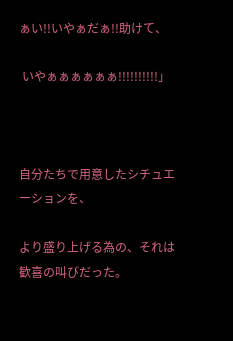ぁい!!いやぁだぁ!!助けて、

 いやぁぁぁぁぁぁ!!!!!!!!!!」



自分たちで用意したシチュエーションを、

より盛り上げる為の、それは歓喜の叫びだった。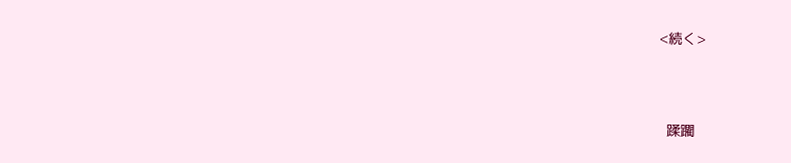<続く>



  蹂躙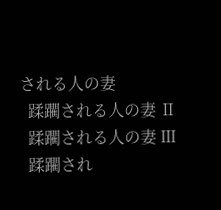される人の妻
  蹂躙される人の妻 Ⅱ
  蹂躙される人の妻 Ⅲ
  蹂躙され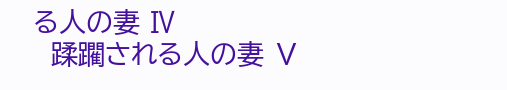る人の妻 Ⅳ
  蹂躙される人の妻 Ⅴ